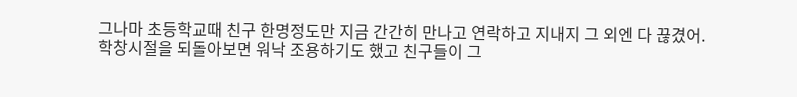그나마 초등학교때 친구 한명정도만 지금 간간히 만나고 연락하고 지내지 그 외엔 다 끊겼어.
학창시절을 되돌아보면 워낙 조용하기도 했고 친구들이 그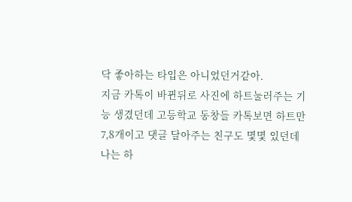닥 좋아하는 타입은 아니었던거같아.
지금 카톡이 바뀐뒤로 사진에 하트눌러주는 기능 생겼던데 고등학교 동창들 카톡보면 하트만 7,8개이고 댓글 달아주는 친구도 몇몇 있던데 나는 하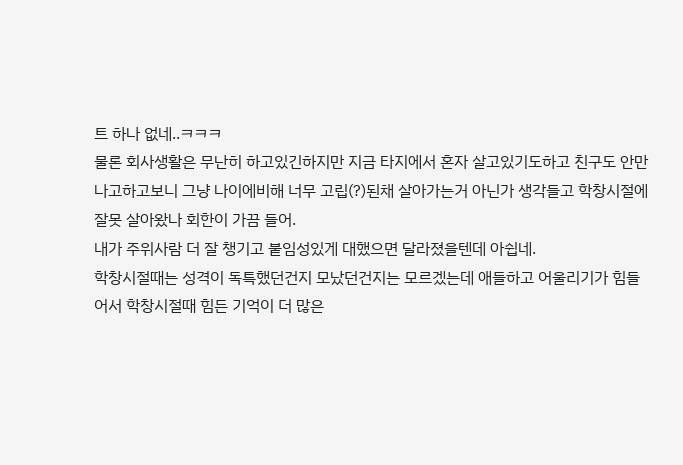트 하나 없네..ㅋㅋㅋ
물론 회사생활은 무난히 하고있긴하지만 지금 타지에서 혼자 살고있기도하고 친구도 안만나고하고보니 그냥 나이에비해 너무 고립(?)된채 살아가는거 아닌가 생각들고 학창시절에 잘못 살아왔나 회한이 가끔 들어.
내가 주위사람 더 잘 챙기고 붙임성있게 대했으면 달라졌을텐데 아쉽네.
학창시절때는 성격이 독특했던건지 모났던건지는 모르겠는데 애들하고 어울리기가 힘들어서 학창시절때 힘든 기억이 더 많은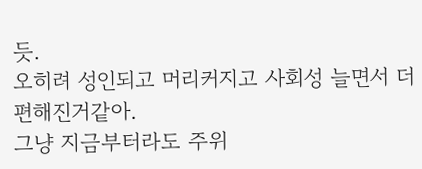듯.
오히려 성인되고 머리커지고 사회성 늘면서 더 편해진거같아.
그냥 지금부터라도 주위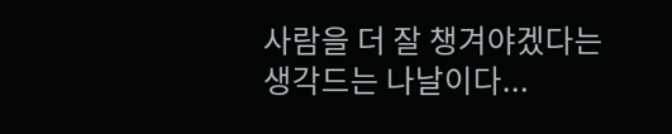사람을 더 잘 챙겨야겠다는 생각드는 나날이다...